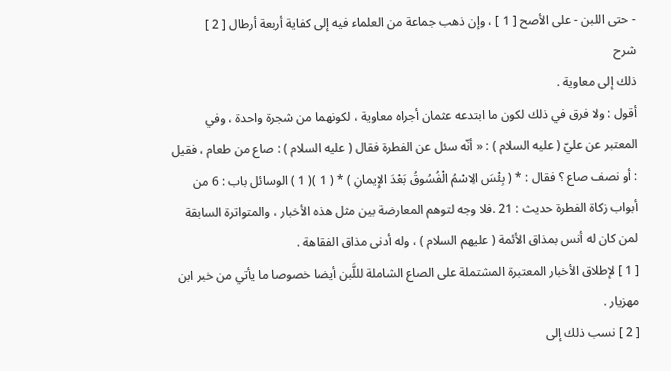- حتى اللبن - على الأصح [ 1 ] ، وإن ذهب جماعة من العلماء فيه إلى كفاية أربعة أرطال [ 2 ]
شرح
ذلك إلى معاوية .
أقول : ولا فرق في ذلك لكون ما ابتدعه عثمان أجراه معاوية ، لكونهما من شجرة واحدة ، وفي المعتبر عن عليّ ( عليه السلام ) : « أنّه سئل عن الفطرة فقال ( عليه السلام ) : صاع من طعام ، فقيل : أو نصف صاع ؟ فقال : * ( بِئْسَ الِاسْمُ الْفُسُوقُ بَعْدَ الإِيمانِ ) * ( 1 )( 1 ) الوسائل باب : 6 من أبواب زكاة الفطرة حديث : 21 .فلا وجه لتوهم المعارضة بين مثل هذه الأخبار ، والمتواترة السابقة لمن كان له أنس بمذاق الأئمة ( عليهم السلام ) ، وله أدنى مذاق الفقاهة .
[ 1 ] لإطلاق الأخبار المعتبرة المشتملة على الصاع الشاملة لللَّبن أيضا خصوصا ما يأتي من خبر ابن مهزيار .
[ 2 ] نسب ذلك إلى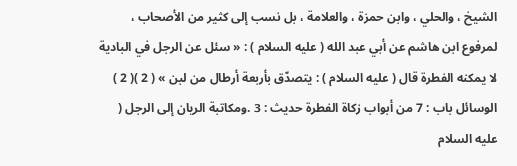الشيخ ، والحلي ، وابن حمزة ، والعلامة ، بل نسب إلى كثير من الأصحاب ، لمرفوع ابن هاشم عن أبي عبد الله ( عليه السلام ) : « سئل عن الرجل في البادية لا يمكنه الفطرة قال ( عليه السلام ) : يتصدّق بأربعة أرطال من لبن » ( 2 )( 2 ) الوسائل باب : 7 من أبواب زكاة الفطرة حديث : 3 .ومكاتبة الريان إلى الرجل ( عليه السلام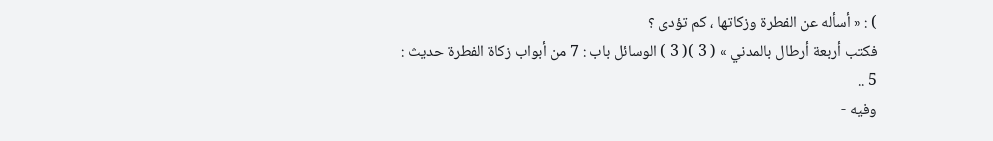) : « أسأله عن الفطرة وزكاتها ، كم تؤدى ؟
فكتب أربعة أرطال بالمدني » ( 3 )( 3 ) الوسائل باب : 7 من أبواب زكاة الفطرة حديث : 5 ..
وفيه -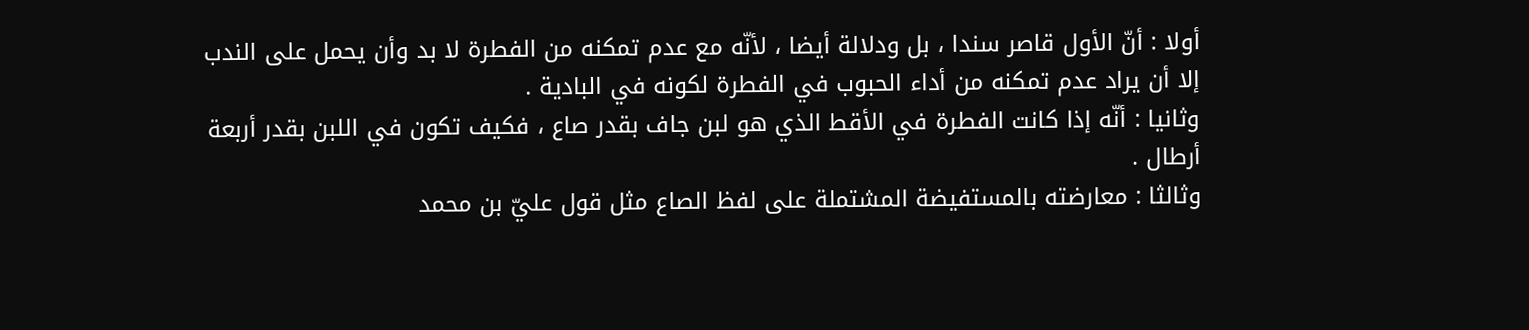أولا : أنّ الأول قاصر سندا ، بل ودلالة أيضا ، لأنّه مع عدم تمكنه من الفطرة لا بد وأن يحمل على الندب إلا أن يراد عدم تمكنه من أداء الحبوب في الفطرة لكونه في البادية .
وثانيا : أنّه إذا كانت الفطرة في الأقط الذي هو لبن جاف بقدر صاع ، فكيف تكون في اللبن بقدر أربعة أرطال .
وثالثا : معارضته بالمستفيضة المشتملة على لفظ الصاع مثل قول عليّ بن محمد